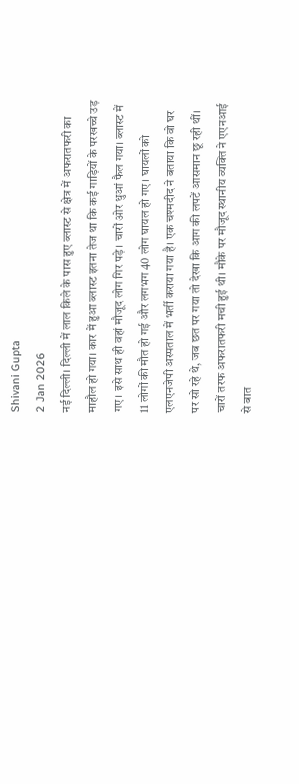Shivani Gupta
2 Jan 2026
नई दिल्ली। दिल्ली में लाल किले के पास हुए ब्लास्ट से क्षेत्र में अफरातफरी का माहौल हो गया। कार में हुआ ब्लास्ट इतना तेज था कि कई गाड़ियों के परखच्चे उड़ गए। इसे साथ ही वहां मौजूद लोग गिर पड़े। चारों ओर धुआं फैल गया। ब्लास्ट में 11 लोगों की मौत हो गई और लगभग 40 लोग घायल हो गए। घायलों को एलएनजेपी अस्पताल में भर्ती कराया गया है। एक चश्मदीद ने बताया कि वो घर पर सो रहे थे, जब छत पर गया तो देखा कि आग की लपटें आसमान छू रही थीं। चारों तरफ अफरातफरी मची हुई थी। मौके पर मौजूद स्थानीय व्यक्ति ने एएनआई से बात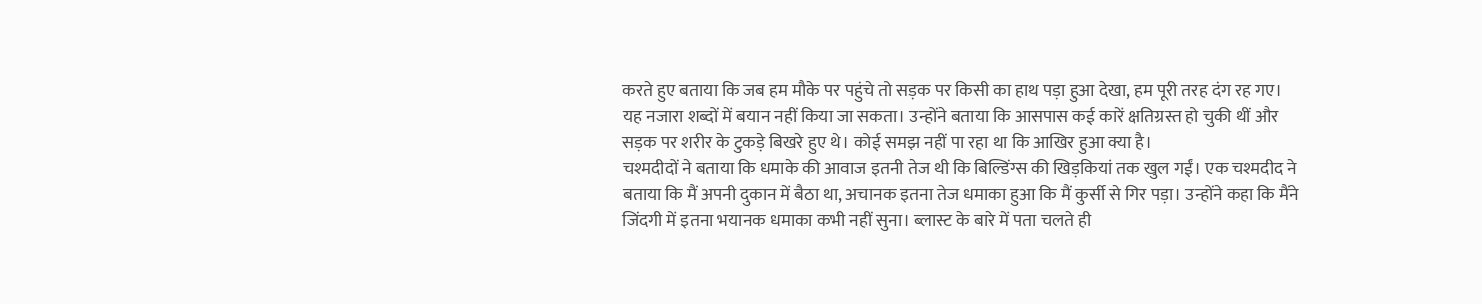करते हुए बताया कि जब हम मौके पर पहुंचे तो सड़क पर किसी का हाथ पड़ा हुआ देखा, हम पूरी तरह दंग रह गए। यह नजारा शब्दों में बयान नहीं किया जा सकता। उन्होंने बताया कि आसपास कई कारें क्षतिग्रस्त हो चुकी थीं और सड़क पर शरीर के टुकड़े बिखरे हुए थे। कोई समझ नहीं पा रहा था कि आखिर हुआ क्या है।
चश्मदीदों ने बताया कि धमाके की आवाज इतनी तेज थी कि बिल्डिंग्स की खिड़कियां तक खुल गईं। एक चश्मदीद ने बताया कि मैं अपनी दुकान में बैठा था, अचानक इतना तेज धमाका हुआ कि मैं कुर्सी से गिर पड़ा। उन्होंने कहा कि मैंने जिंदगी में इतना भयानक धमाका कभी नहीं सुना। ब्लास्ट के बारे में पता चलते ही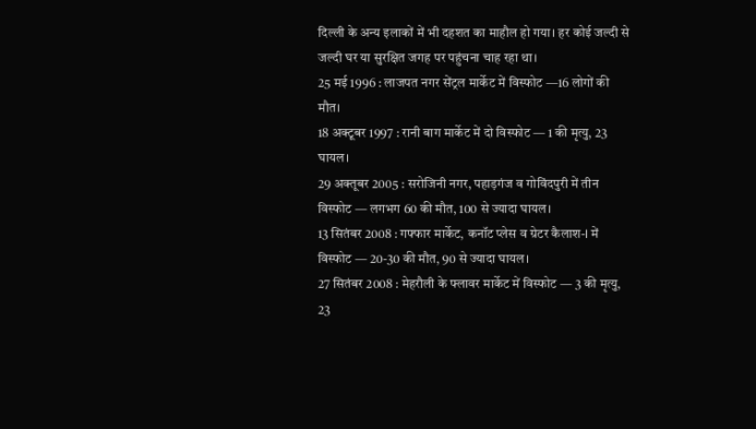दिल्ली के अन्य इलाकों में भी दहशत का माहौल हो गया। हर कोई जल्दी से जल्दी घर या सुरक्षित जगह पर पहुंचना चाह रहा था।
25 मई 1996 : लाजपत नगर सेंट्रल मार्केट में विस्फोट —16 लोगों की मौत।
18 अक्टूबर 1997 : रानी बाग मार्केट में दो विस्फोट — 1 की मृत्यु, 23 घायल।
29 अक्तूबर 2005 : सरोजिनी नगर, पहाड़गंज व गोविंदपुरी में तीन विस्फोट — लगभग 60 की मौत, 100 से ज्यादा घायल।
13 सितंबर 2008 : गफ्फार मार्केट, कनॉट प्लेस व ग्रेटर कैलाश-I में विस्फोट — 20-30 की मौत, 90 से ज्यादा घायल।
27 सितंबर 2008 : मेहरौली के फ्लावर मार्केट में विस्फोट — 3 की मृत्यु, 23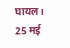घायल।
25 मई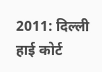2011: दिल्ली हाई कोर्ट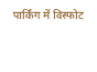पार्किंग में विस्फोट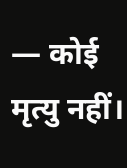— कोई मृत्यु नहीं।